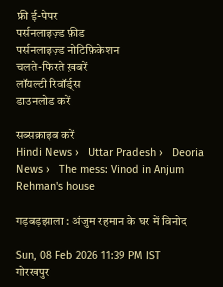फ्री ई-पेपर
पर्सनलाइज़्ड फ़ीड
पर्सनलाइज़्ड नोटिफ़िकेशन
चलते-फिरते ख़बरें
लॉयल्टी रिवॉर्ड्स
डाउनलोड करें

सब्सक्राइब करें
Hindi News ›   Uttar Pradesh ›   Deoria News ›   The mess: Vinod in Anjum Rehman's house

गड़बड़झाला : अंजुम रहमान के घर में विनोद

Sun, 08 Feb 2026 11:39 PM IST
गोरखपुर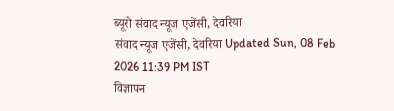ब्यूरो संवाद न्यूज एजेंसी, देवरिया
संवाद न्यूज एजेंसी, देवरिया Updated Sun, 08 Feb 2026 11:39 PM IST
विज्ञापन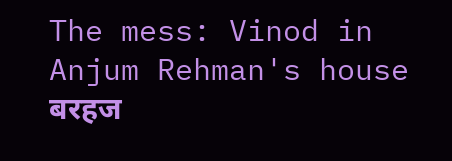The mess: Vinod in Anjum Rehman's house
बरहज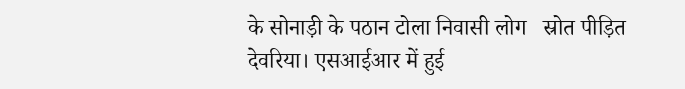के सोनाड़ी के पठान टोला निवासी लोग   स्रोत पीड़ित
देवरिया। एसआईआर में हुई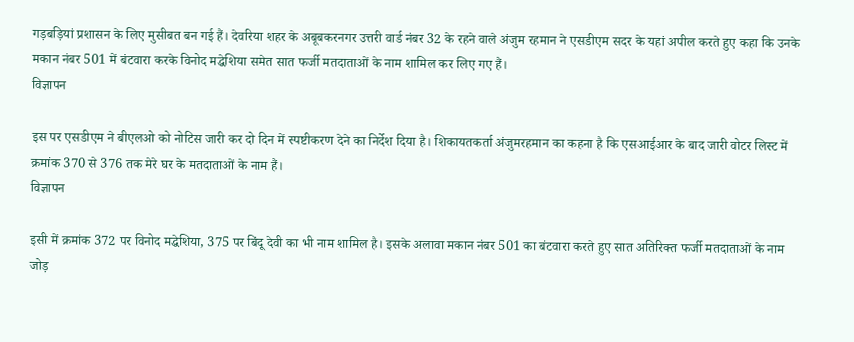गड़बड़ियां प्रशासन के लिए मुसीबत बन गई हैं। देवरिया शहर के अबूबकरनगर उत्तरी वार्ड नंबर 32 के रहने वाले अंजुम रहमान ने एसडीएम सदर के यहां अपील करते हुए कहा कि उनके मकान नंबर 501 में बंटवारा करके विनोद मद्धेशिया समेत सात फर्जी मतदाताओं के नाम शामिल कर लिए गए हैं।
विज्ञापन

इस पर एसडीएम ने बीएलओ को नोटिस जारी कर दो दिन में स्पष्टीकरण देने का निर्देश दिया है। शिकायतकर्ता अंजुमरहमान का कहना है कि एसआईआर के बाद जारी वोटर लिस्ट में क्रमांक 370 से 376 तक मेरे घर के मतदाताओं के नाम हैं।
विज्ञापन

इसी में क्रमांक 372 पर विनोद मद्धेशिया, 375 पर बिंदू देवी का भी नाम शामिल है। इसके अलावा मकान नंबर 501 का बंटवारा करते हुए सात अतिरिक्त फर्जी मतदाताओं के नाम जोड़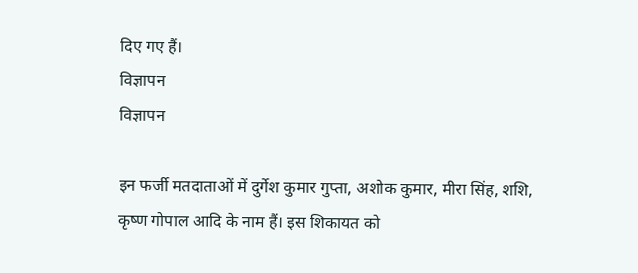दिए गए हैं।
विज्ञापन
विज्ञापन

इन फर्जी मतदाताओं में दुर्गेश कुमार गुप्ता, अशोक कुमार, मीरा सिंह, शशि, कृष्ण गोपाल आदि के नाम हैं। इस शिकायत को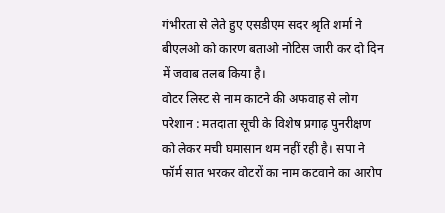गंभीरता से लेते हुए एसडीएम सदर श्रृति शर्मा ने बीएलओ को कारण बताओ नोटिस जारी कर दो दिन में जवाब तलब किया है।
वोटर लिस्ट से नाम काटने की अफवाह से लोग परेशान : मतदाता सूची के विशेष प्रगाढ़ पुनरीक्षण को लेकर मची घमासान थम नहीं रही है। सपा ने फॉर्म सात भरकर वोटरों का नाम कटवाने का आरोप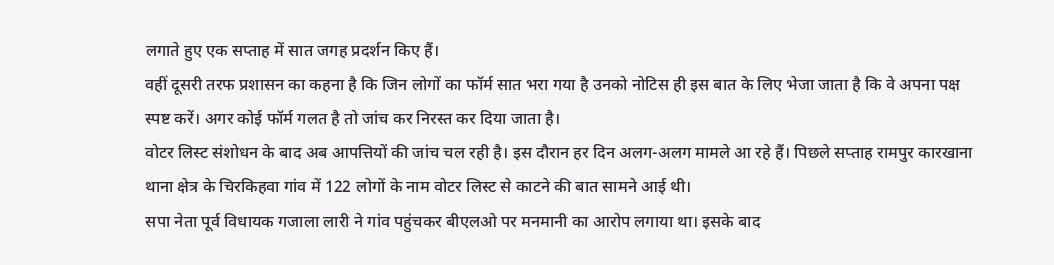लगाते हुए एक सप्ताह में सात जगह प्रदर्शन किए हैं।
वहीं दूसरी तरफ प्रशासन का कहना है कि जिन लोगों का फॉर्म सात भरा गया है उनको नोटिस ही इस बात के लिए भेजा जाता है कि वे अपना पक्ष स्पष्ट करें। अगर कोई फॉर्म गलत है तो जांच कर निरस्त कर दिया जाता है।
वोटर लिस्ट संशोधन के बाद अब आपत्तियों की जांच चल रही है। इस दौरान हर दिन अलग-अलग मामले आ रहे हैं। पिछले सप्ताह रामपुर कारखाना थाना क्षेत्र के चिरकिहवा गांव में 122 लोगों के नाम वोटर लिस्ट से काटने की बात सामने आई थी।
सपा नेता पूर्व विधायक गजाला लारी ने गांव पहुंचकर बीएलओ पर मनमानी का आरोप लगाया था। इसके बाद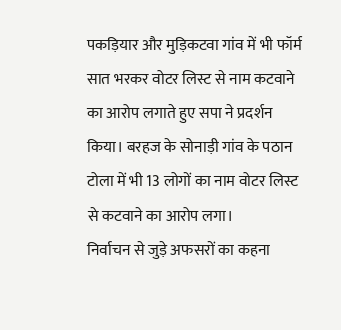पकड़ियार और मुड़िकटवा गांव में भी फॉर्म सात भरकर वोटर लिस्ट से नाम कटवाने का आरोप लगाते हुए सपा ने प्रदर्शन किया। बरहज के सोनाड़ी गांव के पठान टोला में भी 13 लोगों का नाम वोटर लिस्ट से कटवाने का आरोप लगा।
निर्वाचन से जुड़े अफसरों का कहना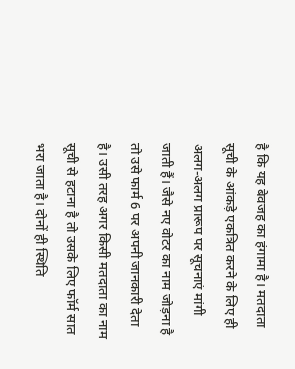है कि यह बेवजह का हंगामा है। मतदाता सूची के आंकड़े एकत्रित करने के लिए ही अलग-अलग प्रारूप पर सूचनाएं मांगी जाती हैं। जैसे नए वोटर का नाम जोड़ना है तो उसे फार्म 6 पर अपनी जानकारी देता है। उसी तरह अगर किसी मतदाता का नाम सूची से हटाना है तो उसके लिए फॉर्म सात भरा जाता है। दोनों ही स्थिति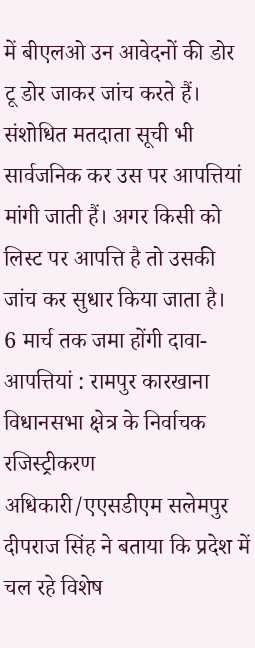में बीएलओ उन आवेदनों की डोर टू डोर जाकर जांच करते हैं। संशोधित मतदाता सूची भी सार्वजनिक कर उस पर आपत्तियां मांगी जाती हैं। अगर किसी को लिस्ट पर आपत्ति है तो उसकी जांच कर सुधार किया जाता है।
6 मार्च तक जमा होंगी दावा-आपत्तियां : रामपुर कारखाना विधानसभा क्षेत्र के निर्वाचक रजिस्ट्रीकरण अधिकारी/एएसडीएम सलेमपुर दीपराज सिंह ने बताया कि प्रदेश में चल रहे विशेष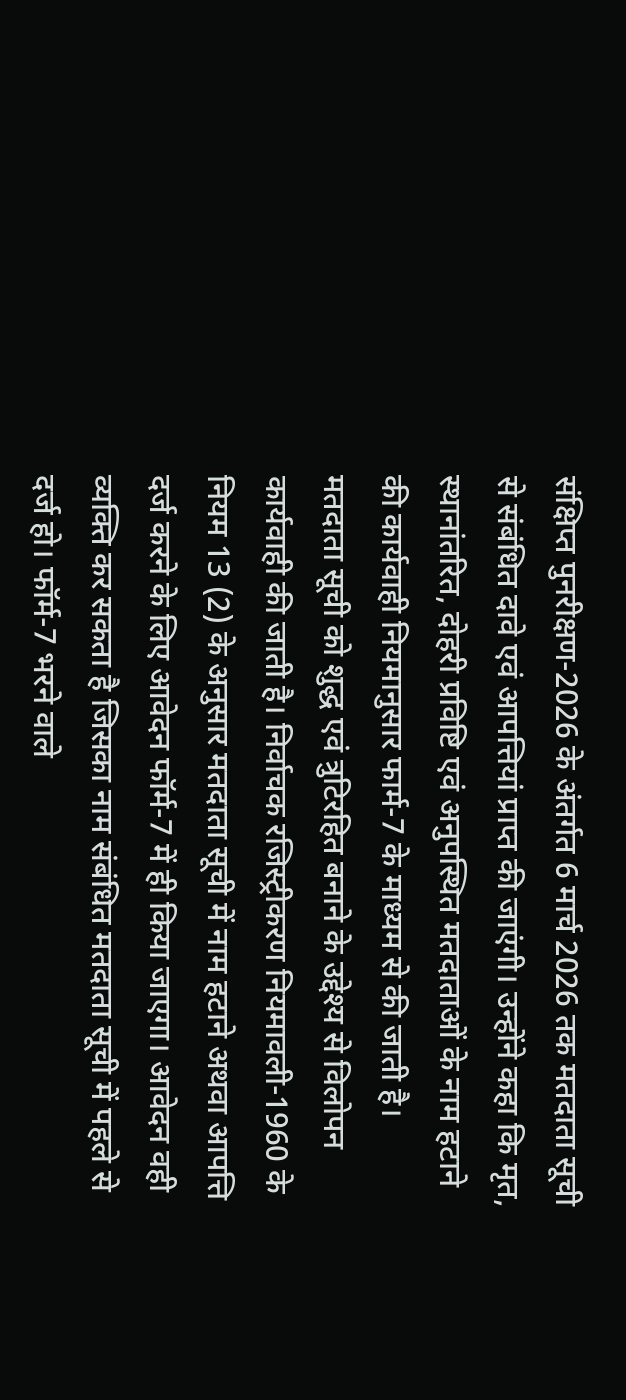संक्षिप्त पुनरीक्षण-2026 के अंतर्गत 6 मार्च 2026 तक मतदाता सूची से संबंधित दावे एवं आपत्तियां प्राप्त की जाएंगी। उन्होंने कहा कि मृत, स्थानांतरित, दोहरी प्रविष्टि एवं अनुपस्थित मतदाताओं के नाम हटाने की कार्यवाही नियमानुसार फार्म-7 के माध्यम से की जाती है।
मतदाता सूची को शुद्ध एवं त्रुटिरहित बनाने के उद्देश्य से विलोपन कार्यवाही की जाती है। निर्वाचक रजिस्ट्रीकरण नियमावली-1960 के नियम 13 (2) के अनुसार मतदाता सूची में नाम हटाने अथवा आपत्ति दर्ज करने के लिए आवेदन फॉर्म-7 में ही किया जाएगा। आवेदन वही व्यक्ति कर सकता है जिसका नाम संबंधित मतदाता सूची में पहले से दर्ज हो। फॉर्म-7 भरने वाले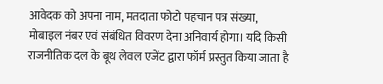आवेदक को अपना नाम, मतदाता फोटो पहचान पत्र संख्या, मोबाइल नंबर एवं संबंधित विवरण देना अनिवार्य होगा। यदि किसी राजनीतिक दल के बूथ लेवल एजेंट द्वारा फॉर्म प्रस्तुत किया जाता है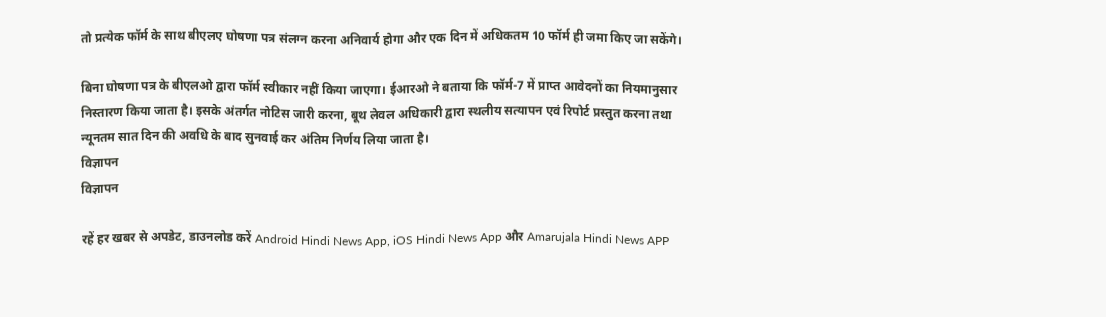तो प्रत्येक फॉर्म के साथ बीएलए घोषणा पत्र संलग्न करना अनिवार्य होगा और एक दिन में अधिकतम 10 फॉर्म ही जमा किए जा सकेंगे।

बिना घोषणा पत्र के बीएलओ द्वारा फॉर्म स्वीकार नहीं किया जाएगा। ईआरओ ने बताया कि फॉर्म-7 में प्राप्त आवेदनों का नियमानुसार निस्तारण किया जाता है। इसके अंतर्गत नोटिस जारी करना, बूथ लेवल अधिकारी द्वारा स्थलीय सत्यापन एवं रिपोर्ट प्रस्तुत करना तथा न्यूनतम सात दिन की अवधि के बाद सुनवाई कर अंतिम निर्णय लिया जाता है।
विज्ञापन
विज्ञापन

रहें हर खबर से अपडेट, डाउनलोड करें Android Hindi News App, iOS Hindi News App और Amarujala Hindi News APP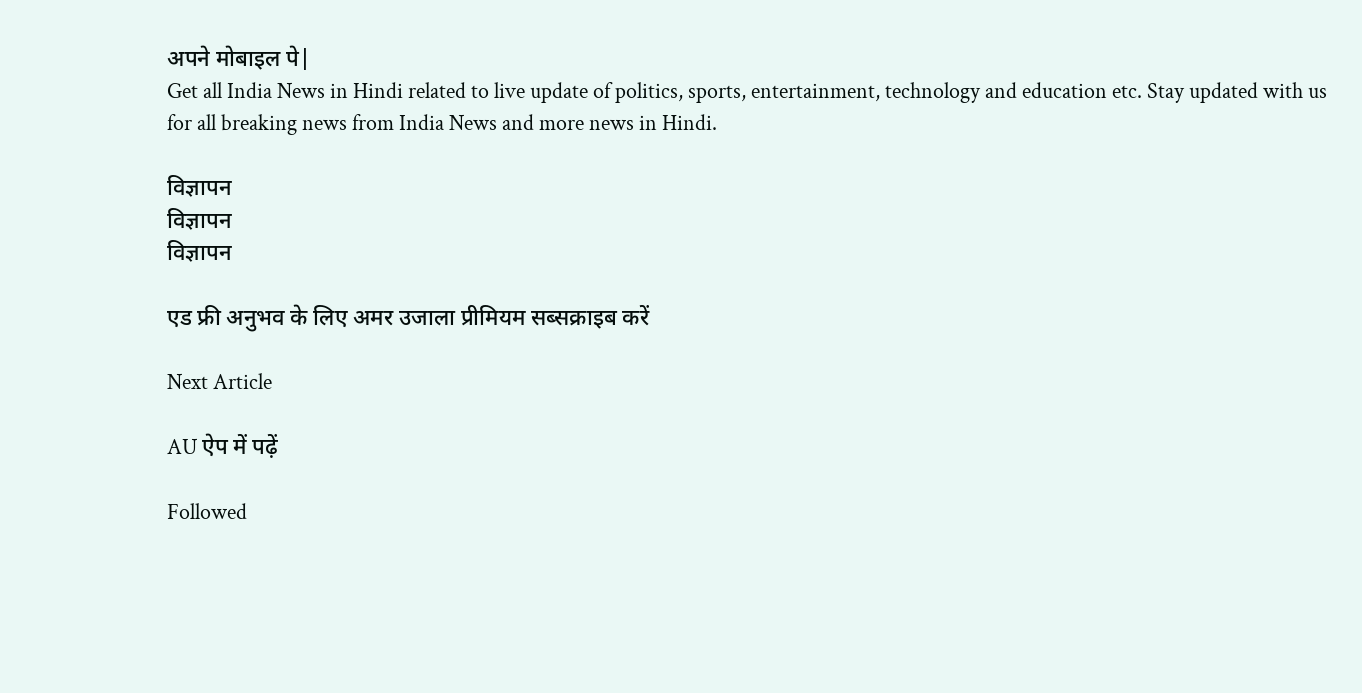अपने मोबाइल पे|
Get all India News in Hindi related to live update of politics, sports, entertainment, technology and education etc. Stay updated with us for all breaking news from India News and more news in Hindi.

विज्ञापन
विज्ञापन
विज्ञापन

एड फ्री अनुभव के लिए अमर उजाला प्रीमियम सब्सक्राइब करें

Next Article

AU ऐप में पढ़ें

Followed